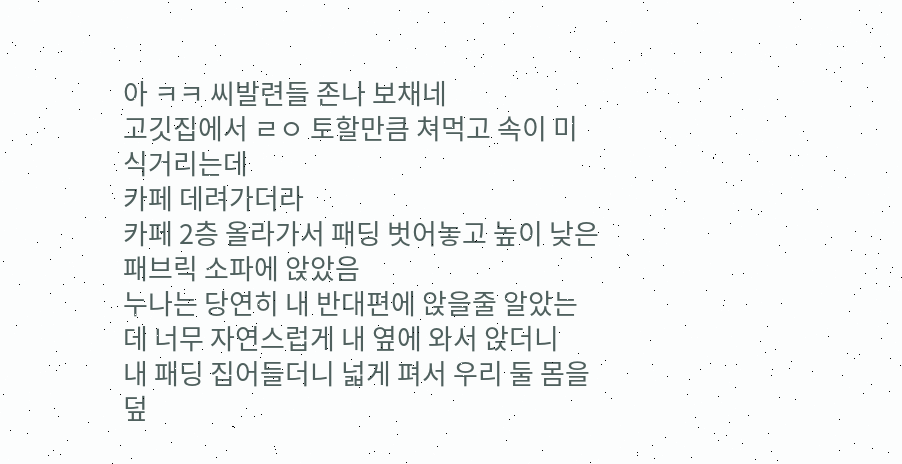아 ㅋㅋ 씨발련들 존나 보채네
고깃집에서 ㄹㅇ 토할만큼 쳐먹고 속이 미식거리는데
카페 데려가더라
카페 2층 올라가서 패딩 벗어놓고 높이 낮은 패브릭 소파에 앉았음
누나는 당연히 내 반대편에 앉을줄 알았는데 너무 자연스럽게 내 옆에 와서 앉더니
내 패딩 집어들더니 넓게 펴서 우리 둘 몸을 덮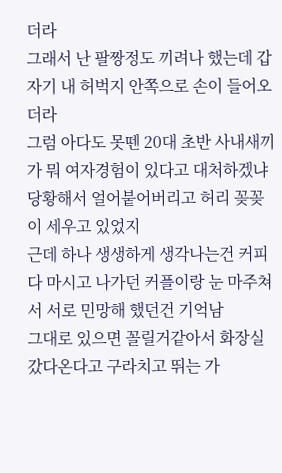더라
그래서 난 팔짱정도 끼려나 했는데 갑자기 내 허벅지 안쪽으로 손이 들어오더라
그럼 아다도 못뗀 20대 초반 사내새끼가 뭐 여자경험이 있다고 대처하겠냐
당황해서 얼어붙어버리고 허리 꽂꽂이 세우고 있었지
근데 하나 생생하게 생각나는건 커피 다 마시고 나가던 커플이랑 눈 마주쳐서 서로 민망해 했던건 기억남
그대로 있으면 꼴릴거같아서 화장실 갔다온다고 구라치고 뛰는 가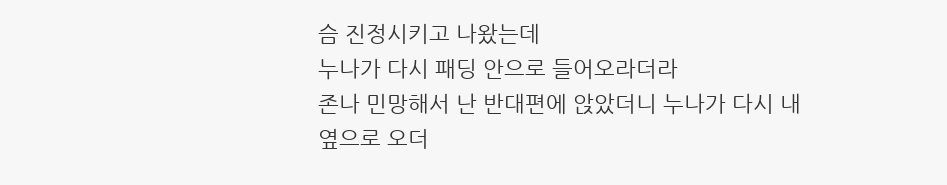슴 진정시키고 나왔는데
누나가 다시 패딩 안으로 들어오라더라
존나 민망해서 난 반대편에 앉았더니 누나가 다시 내 옆으로 오더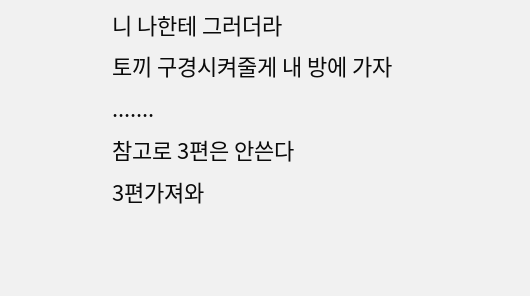니 나한테 그러더라
토끼 구경시켜줄게 내 방에 가자
.......
참고로 3편은 안쓴다
3편가져와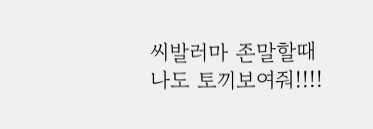씨발러마 존말할때
나도 토끼보여줘!!!!